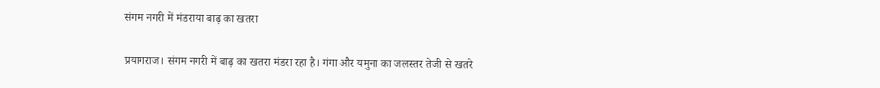संगम नगरी में मंडराया बाढ़ का खतरा

प्रयागराज। संगम नगरी में बाढ़ का खतरा मंडरा रहा है। गंगा और यमुना का जलस्तर तेजी से खतरे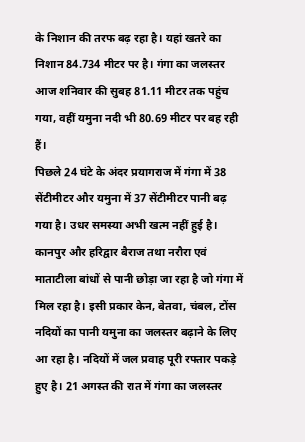के निशान की तरफ बढ़ रहा है। यहां खतरे का निशान 84.734 मीटर पर है। गंगा का जलस्तर आज शनिवार की सुबह 81.11 मीटर तक पहुंच गया, वहीं यमुना नदी भी 80.69 मीटर पर बह रही हैं।
पिछले 24 घंटे के अंदर प्रयागराज में गंगा में 38 सेंटीमीटर और यमुना में 37 सेंटीमीटर पानी बढ़ गया है। उधर समस्या अभी खत्म नहीं हुई है। कानपुर और हरिद्वार बैराज तथा नरौरा एवं माताटीला बांधों से पानी छोड़ा जा रहा है जो गंगा में मिल रहा है। इसी प्रकार केन, बेतवा, चंबल, टोंस नदियों का पानी यमुना का जलस्तर बढ़ाने के लिए आ रहा है। नदियों में जल प्रवाह पूरी रफ्तार पकड़े हुए है। 21 अगस्त की रात में गंगा का जलस्तर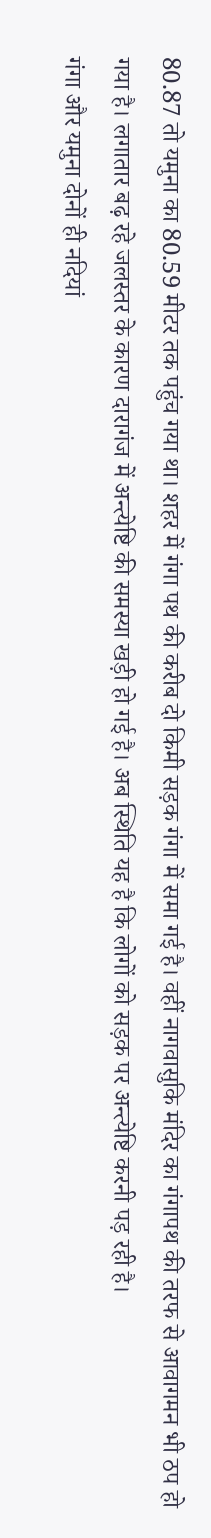80.87 तो यमुना का 80.59 मीटर तक पहुंच गया था। शहर में गंगा पथ की करीब दो किमी सड़क गंगा में समा गई है। वहीं नागवासुकि मंदिर का गंगापथ की तरफ से आवागमन भी ठप हो गया है। लगातार बढ़ रहे जलस्तर के कारण दारागंज में अन्त्येष्टि की समस्या खड़ी हो गई है। अब स्थिति यह है कि लोगों को सड़क पर अन्त्येष्टि करनी पड़ रही है।
गंगा और यमुना दोनों ही नदियां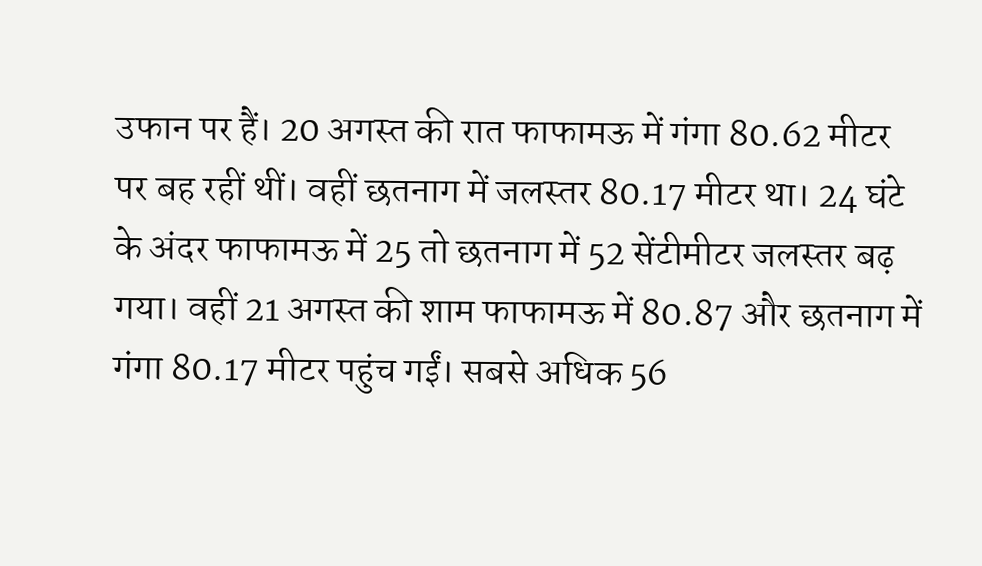उफान पर हैं। 20 अगस्त की रात फाफामऊ में गंगा 80.62 मीटर पर बह रहीं थीं। वहीं छतनाग में जलस्तर 80.17 मीटर था। 24 घंटे के अंदर फाफामऊ में 25 तो छतनाग में 52 सेंटीमीटर जलस्तर बढ़ गया। वहीं 21 अगस्त की शाम फाफामऊ में 80.87 और छतनाग में गंगा 80.17 मीटर पहुंच गईं। सबसे अधिक 56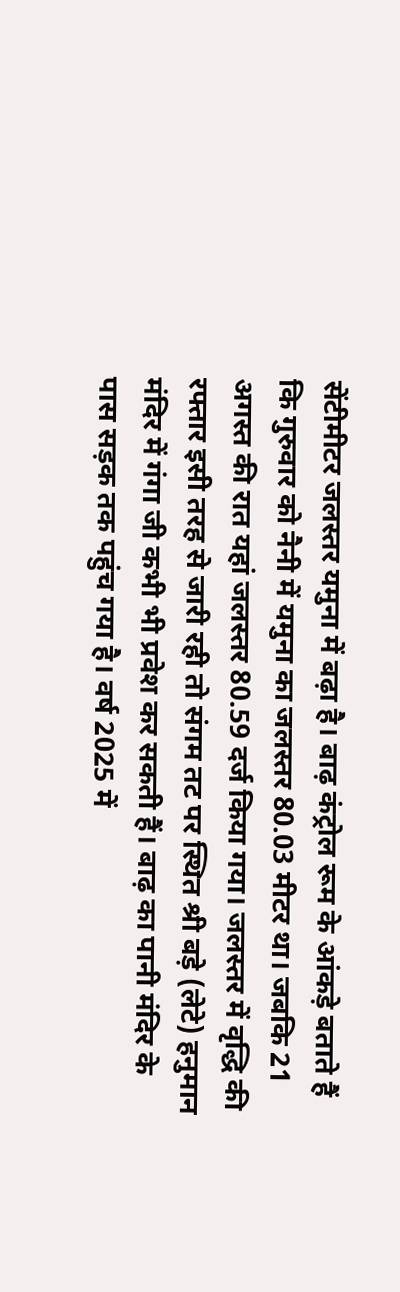सेंटीमीटर जलस्तर यमुना में बढ़ा है। बाढ़ कंट्रोल रूम के आंकड़े बताते हैं कि गुरुवार को नैनी में यमुना का जलस्तर 80.03 मीटर था। जबकि 21 अगस्त की रात यहां जलस्तर 80.59 दर्ज किया गया। जलस्तर में वृद्धि की रफ्तार इसी तरह से जारी रही तो संगम तट पर स्थित श्री बड़े (लेटे) हनुमान मंदिर में गंगा जी कभी भी प्रवेश कर सकती हैं। बाढ़ का पानी मंदिर के पास सड़क तक पहुंच गया है। वर्ष 2025 में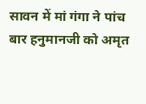सावन में मां गंगा ने पांच बार हनुमानजी को अमृत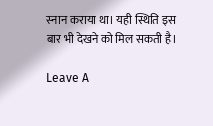स्नान कराया था। यही स्थिति इस बार भी देखने को मिल सकती है।

Leave A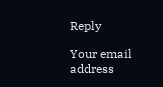Reply

Your email address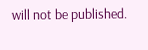will not be published.